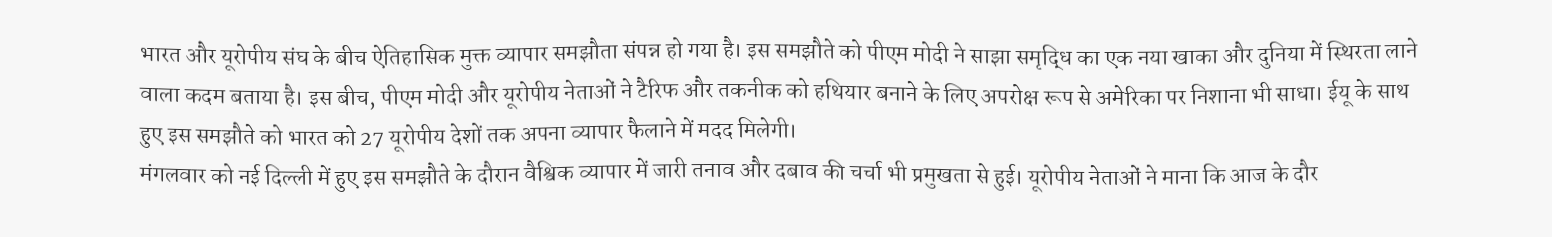भारत और यूरोपीय संघ के बीच ऐतिहासिक मुक्त व्यापार समझौता संपन्न हो गया है। इस समझौते को पीएम मोदी ने साझा समृद्धि का एक नया खाका और दुनिया में स्थिरता लाने वाला कदम बताया है। इस बीच, पीएम मोदी और यूरोपीय नेताओं ने टैरिफ और तकनीक को हथियार बनाने के लिए अपरोक्ष रूप से अमेरिका पर निशाना भी साधा। ईयू के साथ हुए इस समझौते को भारत को 27 यूरोपीय देशों तक अपना व्यापार फैलाने में मदद मिलेगी।
मंगलवार को नई दिल्ली में हुए इस समझौते के दौरान वैश्विक व्यापार में जारी तनाव और दबाव की चर्चा भी प्रमुखता से हुई। यूरोपीय नेताओं ने माना कि आज के दौर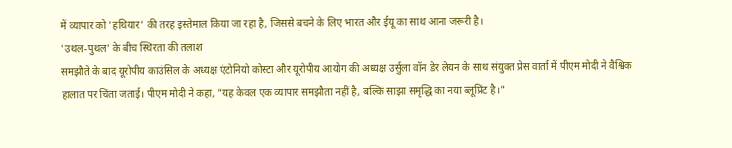में व्यापार को 'हथियार' की तरह इस्तेमाल किया जा रहा है, जिससे बचने के लिए भारत और ईयू का साथ आना जरूरी है।
'उथल-पुथल' के बीच स्थिरता की तलाश
समझौते के बाद यूरोपीय काउंसिल के अध्यक्ष एंटोनियो कोस्टा और यूरोपीय आयोग की अध्यक्ष उर्सुला वॉन डेर लेयन के साथ संयुक्त प्रेस वार्ता में पीएम मोदी ने वैश्विक हालात पर चिंता जताई। पीएम मोदी ने कहा, "यह केवल एक व्यापार समझौता नहीं है, बल्कि साझा समृद्धि का नया ब्लूप्रिंट है।"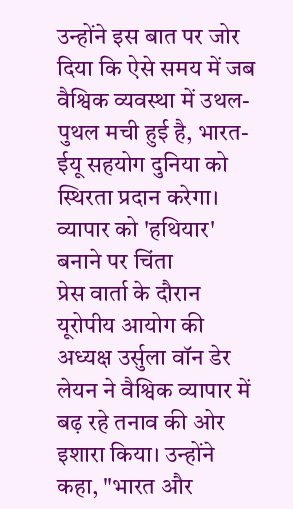उन्होंने इस बात पर जोर दिया कि ऐसे समय में जब वैश्विक व्यवस्था में उथल-पुथल मची हुई है, भारत-ईयू सहयोग दुनिया को स्थिरता प्रदान करेगा।
व्यापार को 'हथियार' बनाने पर चिंता
प्रेस वार्ता के दौरान यूरोपीय आयोग की अध्यक्ष उर्सुला वॉन डेर लेयन ने वैश्विक व्यापार में बढ़ रहे तनाव की ओर इशारा किया। उन्होंने कहा, "भारत और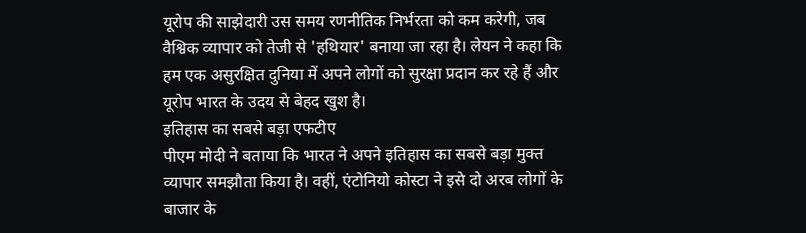यूरोप की साझेदारी उस समय रणनीतिक निर्भरता को कम करेगी, जब वैश्विक व्यापार को तेजी से 'हथियार' बनाया जा रहा है। लेयन ने कहा कि हम एक असुरक्षित दुनिया में अपने लोगों को सुरक्षा प्रदान कर रहे हैं और यूरोप भारत के उदय से बेहद खुश है।
इतिहास का सबसे बड़ा एफटीए
पीएम मोदी ने बताया कि भारत ने अपने इतिहास का सबसे बड़ा मुक्त व्यापार समझौता किया है। वहीं, एंटोनियो कोस्टा ने इसे दो अरब लोगों के बाजार के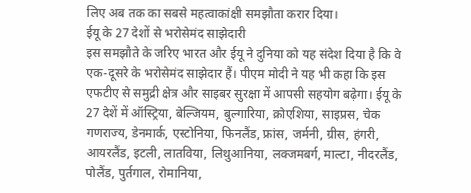लिए अब तक का सबसे महत्वाकांक्षी समझौता करार दिया।
ईयू के 27 देशों से भरोसेमंद साझेदारी
इस समझौते के जरिए भारत और ईयू ने दुनिया को यह संदेश दिया है कि वे एक-दूसरे के भरोसेमंद साझेदार हैं। पीएम मोदी ने यह भी कहा कि इस एफटीए से समुद्री क्षेत्र और साइबर सुरक्षा में आपसी सहयोग बढ़ेगा। ईयू के 27 देशें में ऑस्ट्रिया, बेल्जियम, बुल्गारिया, क्रोएशिया, साइप्रस, चेक गणराज्य, डेनमार्क, एस्टोनिया, फिनलैंड, फ्रांस, जर्मनी, ग्रीस, हंगरी, आयरलैंड, इटली, लातविया, लिथुआनिया, लक्जमबर्ग, माल्टा, नीदरलैंड, पोलैंड, पुर्तगाल, रोमानिया,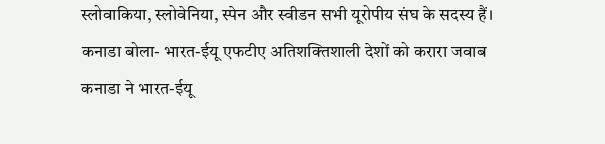स्लोवाकिया, स्लोवेनिया, स्पेन और स्वीडन सभी यूरोपीय संघ के सदस्य हैं।
कनाडा बोला- भारत-ईयू एफटीए अतिशक्तिशाली देशों को करारा जवाब
कनाडा ने भारत-ईयू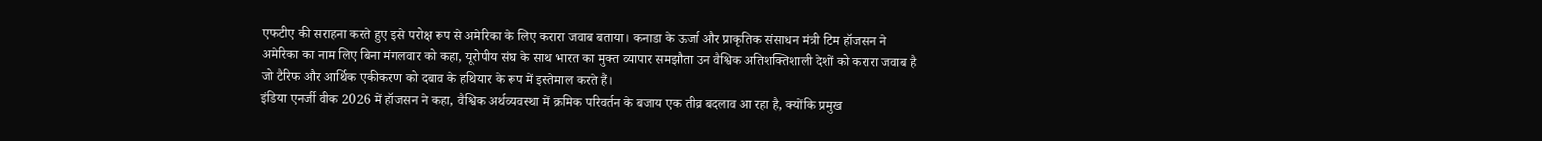एफटीए की सराहना करते हुए इसे परोक्ष रूप से अमेरिका के लिए करारा जवाब बताया। कनाडा के ऊर्जा और प्राकृतिक संसाधन मंत्री टिम हॉजसन ने अमेरिका का नाम लिए बिना मंगलवार को कहा, यूरोपीय संघ के साथ भारत का मुक्त व्यापार समझौता उन वैश्विक अतिशक्तिशाली देशों को करारा जवाब है जो टैरिफ और आर्थिक एकीकरण को दबाव के हथियार के रूप में इस्तेमाल करते हैं।
इंडिया एनर्जी वीक 2026 में हॉजसन ने कहा, वैश्विक अर्थव्यवस्था में क्रमिक परिवर्तन के बजाय एक तीव्र बदलाव आ रहा है, क्योंकि प्रमुख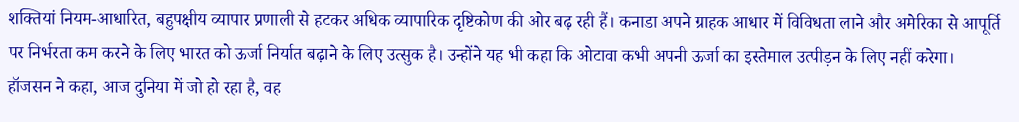शक्तियां नियम-आधारित, बहुपक्षीय व्यापार प्रणाली से हटकर अधिक व्यापारिक दृष्टिकोण की ओर बढ़ रही हैं। कनाडा अपने ग्राहक आधार में विविधता लाने और अमेरिका से आपूर्ति पर निर्भरता कम करने के लिए भारत को ऊर्जा निर्यात बढ़ाने के लिए उत्सुक है। उन्होंने यह भी कहा कि ओटावा कभी अपनी ऊर्जा का इस्तेमाल उत्पीड़न के लिए नहीं करेगा।
हॉजसन ने कहा, आज दुनिया में जो हो रहा है, वह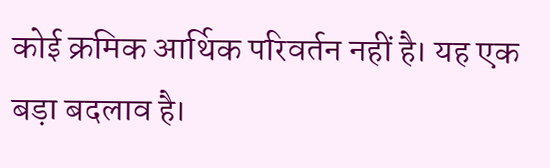कोई क्रमिक आर्थिक परिवर्तन नहीं है। यह एक बड़ा बदलाव है।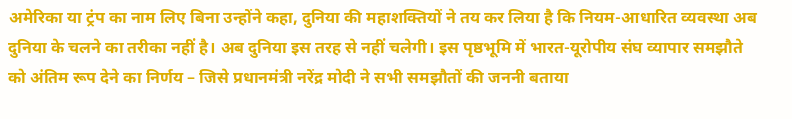अमेरिका या ट्रंप का नाम लिए बिना उन्होंने कहा, दुनिया की महाशक्तियों ने तय कर लिया है कि नियम-आधारित व्यवस्था अब दुनिया के चलने का तरीका नहीं है। अब दुनिया इस तरह से नहीं चलेगी। इस पृष्ठभूमि में भारत-यूरोपीय संघ व्यापार समझौते को अंतिम रूप देने का निर्णय – जिसे प्रधानमंत्री नरेंद्र मोदी ने सभी समझौतों की जननी बताया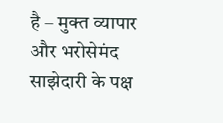है – मुक्त व्यापार और भरोसेमंद साझेदारी के पक्ष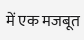में एक मजबूत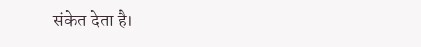संकेत देता है।